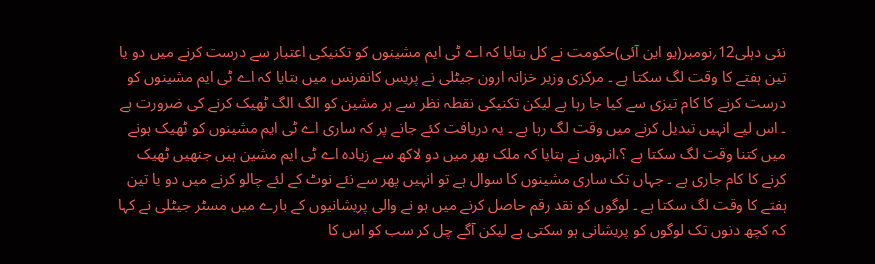نئی دہلی12؍نومبر(یو این آئی)حکومت نے کل بتایا کہ اے ٹی ایم مشینوں کو تکنیکی اعتبار سے درست کرنے میں دو یا تین ہفتے کا وقت لگ سکتا ہے ۔ مرکزی وزیر خزانہ ارون جیٹلی نے پریس کانفرنس میں بتایا کہ اے ٹی ایم مشینوں کو درست کرنے کا کام تیزی سے کیا جا رہا ہے لیکن تکنیکی نقطہ نظر سے ہر مشین کو الگ الگ ٹھیک کرنے کی ضرورت ہے ۔ اس لیے انہیں تبدیل کرنے میں وقت لگ رہا ہے ۔ یہ دریافت کئے جانے پر کہ ساری اے ٹی ایم مشینوں کو ٹھیک ہونے میں کتنا وقت لگ سکتا ہے ؟،انہوں نے بتایا کہ ملک بھر میں دو لاکھ سے زیادہ اے ٹی ایم مشین ہیں جنھیں ٹھیک کرنے کا کام جاری ہے ۔ جہاں تک ساری مشینوں کا سوال ہے تو انہیں پھر سے نئے نوٹ کے لئے چالو کرنے میں دو یا تین ہفتے کا وقت لگ سکتا ہے ۔ لوگوں کو نقد رقم حاصل کرنے میں ہو نے والی پریشانیوں کے بارے میں مسٹر جیٹلی نے کہا کہ کچھ دنوں تک لوگوں کو پریشانی ہو سکتی ہے لیکن آگے چل کر سب کو اس کا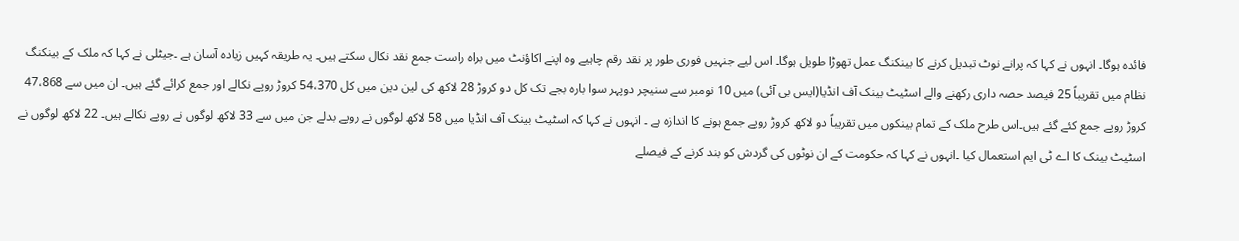فائدہ ہوگا۔ انہوں نے کہا کہ پرانے نوٹ تبدیل کرنے کا بینکنگ عمل تھوڑا طویل ہوگا۔ اس لیے جنہیں فوری طور پر نقد رقم چاہیے وہ اپنے اکاؤنٹ میں براہ راست جمع نقد نکال سکتے ہیں۔ یہ طریقہ کہیں زیادہ آسان ہے ۔جیٹلی نے کہا کہ ملک کے بینکنگ نظام میں تقریباً 25 فیصد حصہ داری رکھنے والے اسٹیٹ بینک آف انڈیا(ایس بی آئی) میں 10 نومبر سے سنیچر دوپہر سوا بارہ بجے تک کل دو کروڑ 28 لاکھ کی لین دین میں کل 54،370 کروڑ روپے نکالے اور جمع کرائے گئے ہیں۔ ان میں سے 47،868 کروڑ روپے جمع کئے گئے ہیں۔اس طرح ملک کے تمام بینکوں میں تقریباً دو لاکھ کروڑ روپے جمع ہونے کا اندازہ ہے ۔ انہوں نے کہا کہ اسٹیٹ بینک آف انڈیا میں 58 لاکھ لوگوں نے روپے بدلے جن میں سے 33 لاکھ لوگوں نے روپے نکالے ہیں۔ 22 لاکھ لوگوں نے اسٹیٹ بینک کا اے ٹی ایم استعمال کیا ۔انہوں نے کہا کہ حکومت کے ان نوٹوں کی گردش کو بند کرنے کے فیصلے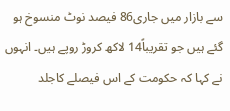سے بازار میں جاری86 فیصد نوٹ منسوخ ہو گئے ہیں جو تقریباً14 لاکھ کروڑ روپے ہیں۔ انہوں نے کہا کہ حکومت کے اس فیصلے کاجلد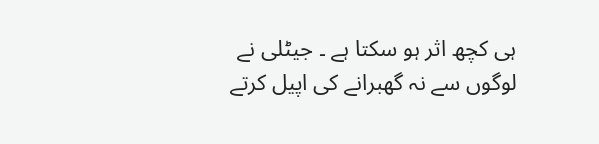ہی کچھ اثر ہو سکتا ہے ۔ جیٹلی نے لوگوں سے نہ گھبرانے کی اپیل کرتے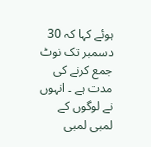ہوئے کہا کہ 30 دسمبر تک نوٹ جمع کرنے کی مدت ہے ۔ انہوں نے لوگوں کے لمبی لمبی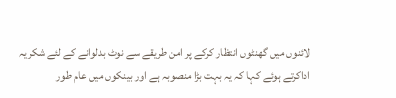لائنوں میں گھنٹوں انتظار کرکے پر امن طریقے سے نوٹ بدلوانے کے لئے شکریہ اداکرتے ہوئے کہا کہ یہ بہت بڑا منصوبہ ہے اور بینکوں میں عام طور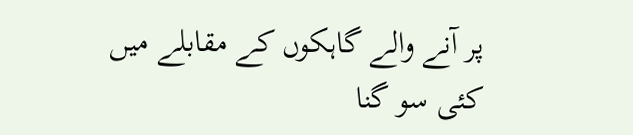پر آنے والے گاہکوں کے مقابلے میں کئی سو گنا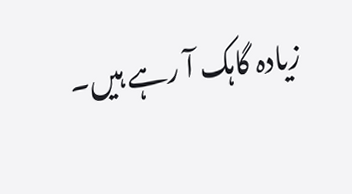زیادہ گاہک آ رہے ہیں۔